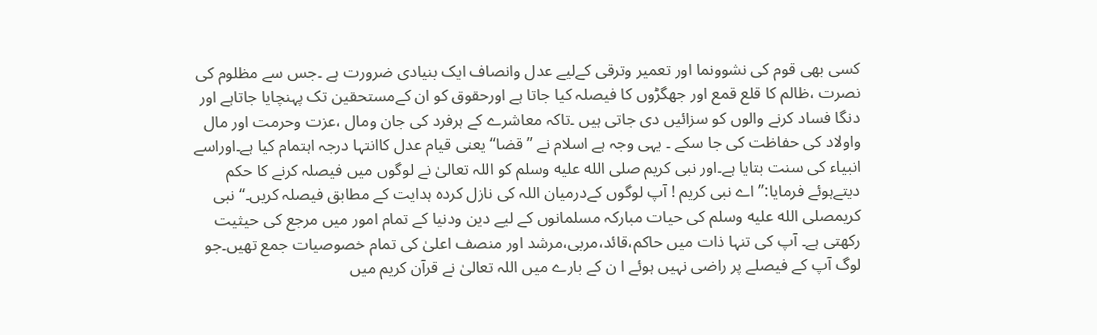کسی بھی قوم کی نشوونما اور تعمیر وترقی کےلیے عدل وانصاف ایک بنیادی ضرورت ہے ۔جس سے مظلوم کی نصرت ،ظالم کا قلع قمع اور جھگڑوں کا فیصلہ کیا جاتا ہے اورحقوق کو ان کےمستحقین تک پہنچایا جاتاہے اور دنگا فساد کرنے والوں کو سزائیں دی جاتی ہیں ۔تاکہ معاشرے کے ہرفرد کی جان ومال ،عزت وحرمت اور مال واولاد کی حفاظت کی جا سکے ۔ یہی وجہ ہے اسلام نے ’’قضا‘‘یعنی قیام عدل کاانتہا درجہ اہتمام کیا ہے۔اوراسے انبیاء کی سنت بتایا ہے۔اور نبی کریم صلى الله عليه وسلم کو اللہ تعالیٰ نے لوگوں میں فیصلہ کرنے کا حکم دیتےہوئے فرمایا:’’اے نبی کریم ! آپ لوگوں کےدرمیان اللہ کی نازل کردہ ہدایت کے مطابق فیصلہ کریں۔‘‘نبی کریمصلى الله عليه وسلم کی حیات مبارکہ مسلمانوں کے لیے دین ودنیا کے تمام امور میں مرجع کی حیثیت رکھتی ہے۔ آپ کی تنہا ذات میں حاکم،قائد،مربی،مرشد اور منصف اعلیٰ کی تمام خصوصیات جمع تھیں۔جو لوگ آپ کے فیصلے پر راضی نہیں ہوئے ا ن کے بارے میں اللہ تعالیٰ نے قرآن کریم میں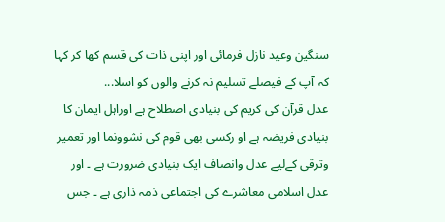سنگین وعید نازل فرمائی اور اپنی ذات کی قسم کھا کر کہا کہ آپ کے فیصلے تسلیم نہ کرنے والوں کو اسلا...
عدل قرآن کی کریم کی بنیادی اصطلاح ہے اوراہل ایمان کا بنیادی فریضہ ہے او رکسی بھی قوم کی نشوونما اور تعمیر وترقی کےلیے عدل وانصاف ایک بنیادی ضرورت ہے ۔ اور عدل اسلامی معاشرے کی اجتماعی ذمہ ذاری ہے ۔ جس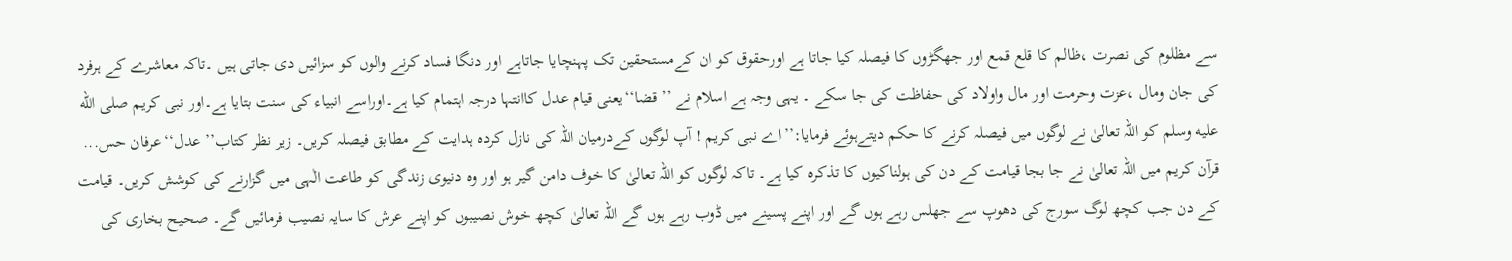سے مظلوم کی نصرت ،ظالم کا قلع قمع اور جھگڑوں کا فیصلہ کیا جاتا ہے اورحقوق کو ان کےمستحقین تک پہنچایا جاتاہے اور دنگا فساد کرنے والوں کو سزائیں دی جاتی ہیں ۔تاکہ معاشرے کے ہرفرد کی جان ومال ،عزت وحرمت اور مال واولاد کی حفاظت کی جا سکے ۔ یہی وجہ ہے اسلام نے ’’قضا‘‘یعنی قیام عدل کاانتہا درجہ اہتمام کیا ہے۔اوراسے انبیاء کی سنت بتایا ہے۔اور نبی کریم صلى الله عليه وسلم کو اللہ تعالیٰ نے لوگوں میں فیصلہ کرنے کا حکم دیتےہوئے فرمایا:’’اے نبی کریم ! آپ لوگوں کےدرمیان اللہ کی نازل کردہ ہدایت کے مطابق فیصلہ کریں۔ زیر نظر کتاب’’ عدل‘‘عرفان حس...
قرآن کریم میں اللہ تعالیٰ نے جا بجا قیامت کے دن کی ہولناکیوں کا تذکرہ کیا ہے۔ تاکہ لوگوں کو اللہ تعالیٰ کا خوف دامن گیر ہو اور وہ دنیوی زندگی کو طاعت الٰہی میں گزارنے کی کوشش کریں۔ قیامت کے دن جب کچھ لوگ سورج کی دھوپ سے جھلس رہے ہوں گے اور اپنے پسینے میں ڈوب رہے ہوں گے اللہ تعالیٰ کچھ خوش نصیبوں کو اپنے عرش کا سایہ نصیب فرمائیں گے۔ صحیح بخاری کی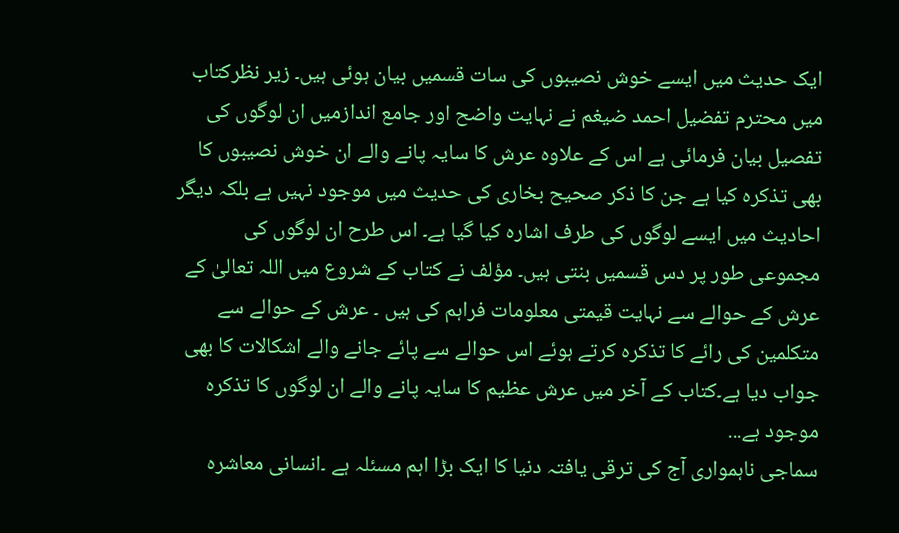ایک حدیث میں ایسے خوش نصیبوں کی سات قسمیں بیان ہوئی ہیں۔ زیر نظرکتاب میں محترم تفضیل احمد ضیغم نے نہایت واضح اور جامع اندازمیں ان لوگوں کی تفصیل بیان فرمائی ہے اس کے علاوہ عرش کا سایہ پانے والے ان خوش نصیبوں کا بھی تذکرہ کیا ہے جن کا ذکر صحیح بخاری کی حدیث میں موجود نہیں ہے بلکہ دیگر احادیث میں ایسے لوگوں کی طرف اشارہ کیا گیا ہے۔ اس طرح ان لوگوں کی مجموعی طور پر دس قسمیں بنتی ہیں۔ مؤلف نے کتاب کے شروع میں اللہ تعالیٰ کے عرش کے حوالے سے نہایت قیمتی معلومات فراہم کی ہیں ۔ عرش کے حوالے سے متکلمین کی رائے کا تذکرہ کرتے ہوئے اس حوالے سے پائے جانے والے اشکالات کا بھی جواب دیا ہے۔کتاب کے آخر میں عرش عظیم کا سایہ پانے والے ان لوگوں کا تذکرہ موجود ہے...
سماجی ناہمواری آج کی ترقی یافتہ دنیا کا ایک بڑا اہم مسئلہ ہے ۔انسانی معاشرہ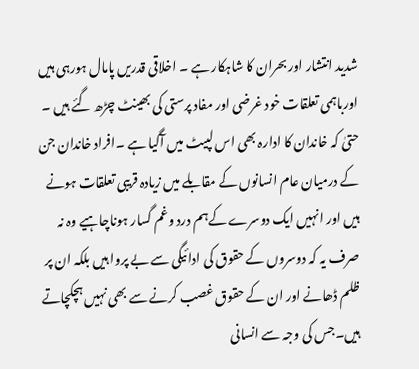شدید انتشار اور بحران کا شاہکار ہے ۔ اخلاقی قدریں پامال ہورہی ہیں اورباہمی تعلقات خود غرضی اور مفاد پرستی کی بھینٹ چڑھ گئے ہیں ۔ حتیٰ کہ خاندان کا ادارہ بھی اس لپیٹ میں آگیا ہے ۔افراد خاندان جن کے درمیان عام انسانوں کے مقابلے میں زیادہ قریبی تعلقات ہونے ہیں اور انہیں ایک دوسرے کےہم درد وغم گسار ہوناچاہیے وہ نہ صرف یہ کہ دوسروں کے حقوق کی ادائیگی سے بے پروا ہیں بلکہ ان پر ظلم ڈھانے اور ان کے حقوق غصب کرنے سے بھی نہیں ہچکچاتے ہیں۔جس کی وجہ سے انسانی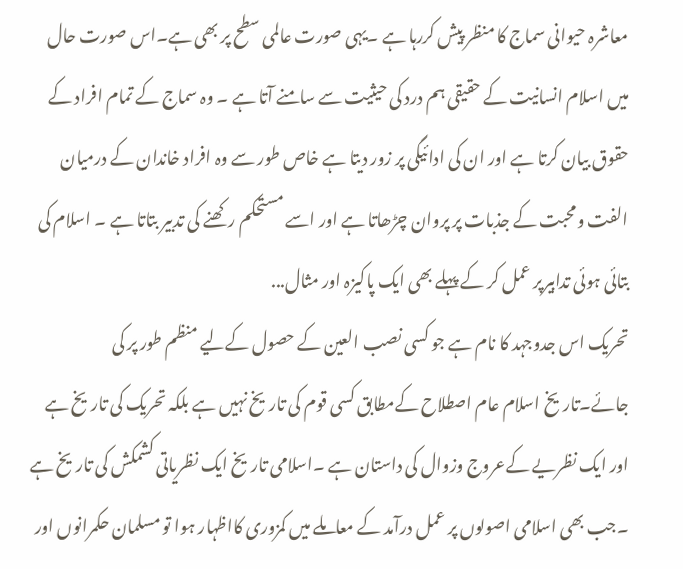معاشرہ حیوانی سماج کا منظر پیش کررہا ہے ۔یہی صورت عالمی سطح پر بھی ہے۔اس صورت حال میں اسلام انسانیت کے حقیقی ہم درد کی حیثیت سے سامنے آتا ہے ۔ وہ سماج کے تمام افراد کے حقوق بیان کرتا ہے اور ان کی ادائیگی پر زور دیتا ہے خاص طور سے وہ افراد خاندان کے درمیان الفت ومحبت کے جذبات پر پروان چڑھاتا ہے اور اسے مستحکم رکھنے کی تدبیر بتاتا ہے ۔ اسلام کی بتائی ہوئی تدابیرپر عمل کر کے پہلے بھی ایک پاکیزہ اور مثال...
تحریک اس جدوجہد کا نام ہے جو کسی نصب العین کے حصول کےلیے منظم طور پر کی جائے۔تاریخ اسلام عام اصطلاح کےمطابق کسی قوم کی تاریخ نہیں ہے بلکہ تحریک کی تاریخ ہے اور ایک نظریے کےعروج وزوال کی داستان ہے ۔اسلامی تاریخ ایک نظریاتی کشمکش کی تاریخ ہے ۔جب بھی اسلامی اصولوں پر عمل درآمد کے معاملے میں کمزوری کااظہار ہوا تو مسلمان حکمرانوں اور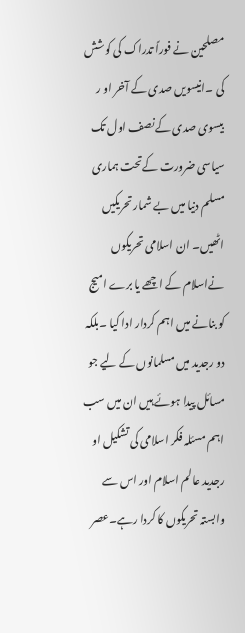مصلحین نے فوراً تدراک کی کوشش کی ۔انیسویں صدی کے آخر او ر بیسوی صدی کےنصف اول تک سیاسی ضرورت کےتحت ہماری مسلم دنیا میں بے شمار تحریکیں اٹھیں۔ ان اسلامی تحریکوں نےاسلام کے اچھے یا برے امیج کو بنانے میں اہم کردار ادا کیا ۔بلکہ دو رجدید میں مسلمانوں کے لیے جو مسائل پیدا ہوئے ہیں ان میں سب اہم مسئلہ فکر اسلامی کی تشکیل او رجدید عالم اسلام اور اس سے وابستہ تحریکوں کا کردا رہے۔عصر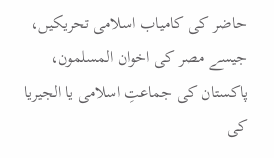حاضر کی کامیاب اسلامی تحریکیں، جیسے مصر کی اخوان المسلمون، پاکستان کی جماعتِ اسلامی یا الجیریا کی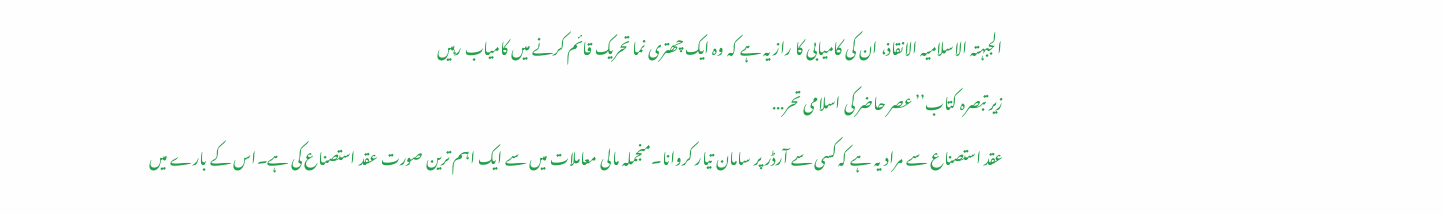الجبہتہ الاسلامیہ الانقاذ، ان کی کامیابی کا راز یہ ہے کہ وہ ایک چھتری نما تحریک قائم کرنے میں کامیاب رہیں
زیر تبصرہ کتاب’’عصر حاضر کی اسلامی تحر...
عقد استصناع سے مراد یہ ہے کہ کسی سے آرڈر پر سامان تیار کروانا۔منجملہ مالی معاملات میں سے ایک اہم ترین صورت عقد استصناع کی ہے۔اس کے بارے میں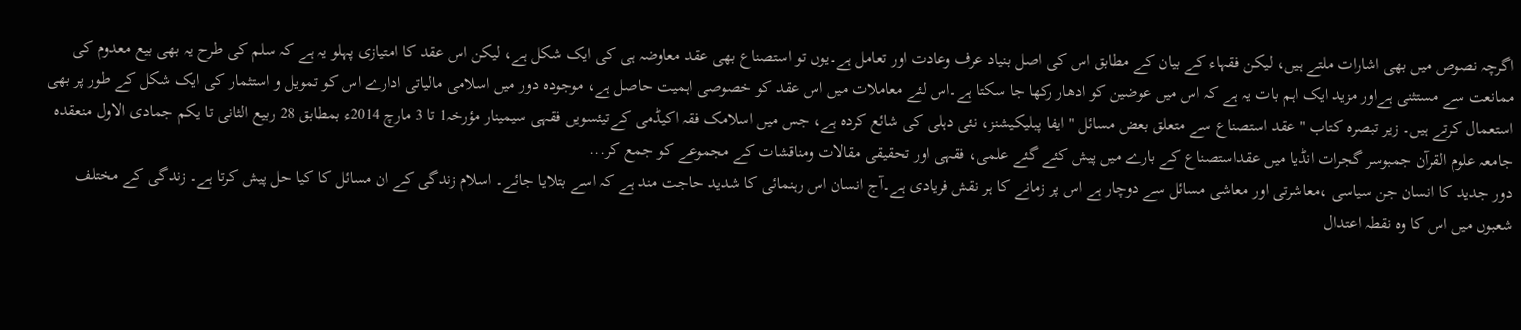اگرچہ نصوص میں بھی اشارات ملتے ہیں، لیکن فقہاء کے بیان کے مطابق اس کی اصل بنیاد عرف وعادت اور تعامل ہے۔یوں تو استصناع بھی عقد معاوضہ ہی کی ایک شکل ہے، لیکن اس عقد کا امتیازی پہلو یہ ہے کہ سلم کی طرح یہ بھی بیع معدوم کی ممانعت سے مستثنی ہےاور مزید ایک اہم بات یہ ہے کہ اس میں عوضین کو ادھار رکھا جا سکتا ہے۔اس لئے معاملات میں اس عقد کو خصوصی اہمیت حاصل ہے، موجودہ دور میں اسلامی مالیاتی ادارے اس کو تمویل و استثمار کی ایک شکل کے طور پر بھی استعمال کرتے ہیں۔ زیر تبصرہ کتاب " عقد استصناع سے متعلق بعض مسائل " ایفا پبلیکیشنز، نئی دہلی کی شائع کردہ ہے، جس میں اسلامک فقہ اکیڈمی کےتیئسویں فقہی سیمینار مؤرخہ1 تا 3 مارچ 2014ء بمطابق 28 ربیع الثانی تا یکم جمادی الاول منعقدہ جامعہ علوم القرآن جمبوسر گجرات انڈیا میں عقداستصناع کے بارے میں پیش کئے گئے علمی، فقہی اور تحقیقی مقالات ومناقشات کے مجموعے کو جمع کر...
دور جدید کا انسان جن سیاسی ،معاشرتی اور معاشی مسائل سے دوچار ہے اس پر زمانے کا ہر نقش فریادی ہے۔آج انسان اس رہنمائی کا شدید حاجت مند ہے کہ اسے بتلایا جائے۔ اسلام زندگی کے ان مسائل کا کیا حل پیش کرتا ہے۔ زندگی کے مختلف شعبوں میں اس کا وہ نقطہ اعتدال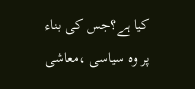کیا ہے؟جس کی بناء پر وہ سیاسی ،معاشی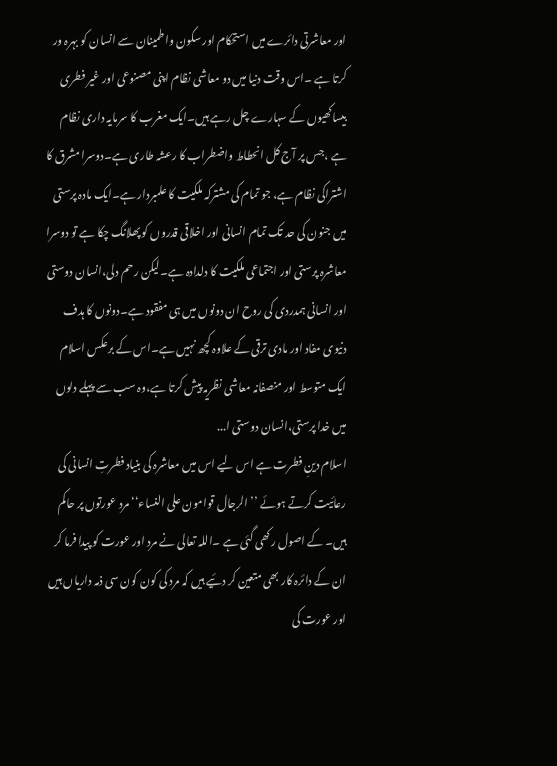اور معاشرتی دائرے میں استحکام اور سکون واطمینان سے انسان کو بہرہ ور کرتا ہے ۔اس وقت دنیا میں دو معاشی نظام اپنی مصنوعی اور غیر فطری بیساکھیوں کے سہارے چل رہے ہیں۔ایک مغرب کا سرمایہ داری نظام ہے ،جس پر آج کل انحطاط واضطراب کا رعشہ طاری ہے۔دوسرا مشرق کا اشتراکی نظام ہے، جو تمام کی مشترکہ ملکیت کا علمبردار ہے۔ایک مادہ پرستی میں جنون کی حد تک تمام انسانی اور اخلاقی قدروں کو پھلانگ چکا ہے تو دوسرا معاشرہ پرستی اور اجتماعی ملکیت کا دلدادہ ہے۔لیکن رحم دلی،انسان دوستی اور انسانی ہمدردی کی روح ان دونوں میں ہی مفقود ہے۔دونوں کا ہدف دنیوی مفاد اور مادی ترقی کے علاوہ کچھ نہیں ہے۔اس کے برعکس اسلام ایک متوسط اور منصفانہ معاشی نظریہ پیش کرتا ہے،وہ سب سے پہلے دلوں میں خدا پرستی،انسان دوستی ا...
اسلام دینِ فطرت ہے اس لیے اس میں معاشرہ کی بنیاد فطرتِ انسانی کی رعائیت کرتے ہوئے ’’الرجال قوامون علی النساء‘‘مرد عورتوں پر حاکم ہیں۔ کے اصول رکھی گئی ہے ۔اللہ تعالی نے مرد اور عورت کو پیدا فرما کر ان کے دائرہ کار بھی متعین کر دئیے ہیں کہ مرد کی کون کون سی ذمہ داریاں ہیں اور عورت کی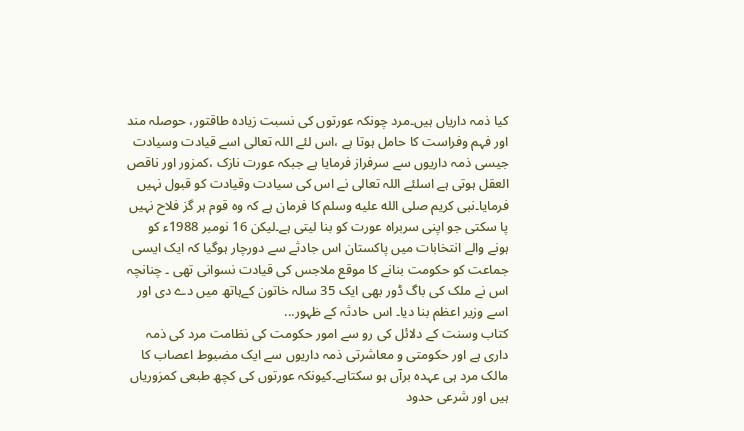کیا ذمہ داریاں ہیں۔مرد چونکہ عورتوں کی نسبت زیادہ طاقتور، حوصلہ مند اور فہم وفراست کا حامل ہوتا ہے ،اس لئے اللہ تعالی اسے قیادت وسیادت جیسی ذمہ داریوں سے سرفراز فرمایا ہے جبکہ عورت نازک ،کمزور اور ناقص العقل ہوتی ہے اسلئے اللہ تعالی نے اس کی سیادت وقیادت کو قبول نہیں فرمایا۔نبی کریم صلى الله عليه وسلم کا فرمان ہے کہ وہ قوم ہر گز فلاح نہیں پا سکتی جو اپنی سربراہ عورت کو بنا لیتی ہے۔لیکن 16 نومبر 1988ء کو ہونے والے انتخابات میں پاکستان اس جادثے سے دورچار ہوگیا کہ ایک ایسی جماعت کو حکومت بنانے کا موقع ملاجس کی قیادت نسوانی تھی ۔ چنانچہ اس نے ملک کی باگ ڈور بھی ایک 35 سالہ خاتون کےہاتھ میں دے دی اور اسے وزیر اعظم بنا دیا۔ اس حادثہ کے ظہور...
کتاب وسنت کے دلائل کی رو سے امور حکومت کی نظامت مرد کی ذمہ داری ہے اور حکومتی و معاشرتی ذمہ داریوں سے ایک مضبوط اعصاب کا مالک مرد ہی عہدہ برآں ہو سکتاہے۔کیونکہ عورتوں کی کچھ طبعی کمزوریاں ہیں اور شرعی حدود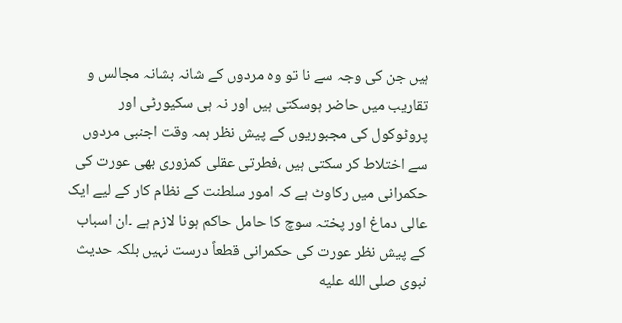ہیں جن کی وجہ سے نا تو وہ مردوں کے شانہ بشانہ مجالس و تقاریب میں حاضر ہوسکتی ہیں اور نہ ہی سکیورٹی اور پروٹوکول کی مجبوریوں کے پیش نظر ہمہ وقت اجنبی مردوں سے اختلاط کر سکتی ہیں ،فطرتی عقلی کمزوری بھی عورت کی حکمرانی میں رکاوٹ ہے کہ امور سلطنت کے نظام کار کے لیے ایک عالی دماغ اور پختہ سوچ کا حامل حاکم ہونا لازم ہے ۔ان اسباب کے پیش نظر عورت کی حکمرانی قطعاً درست نہیں بلکہ حدیث نبوی صلى الله عليه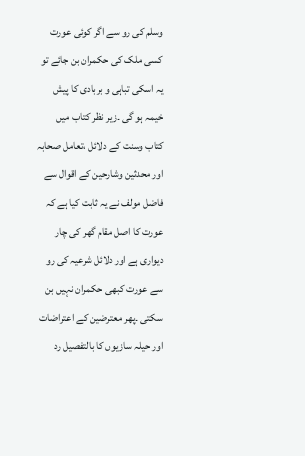وسلم کی رو سے اگر کوئی عورت کسی ملک کی حکمران بن جائے تو یہ اسکی تباہی و بربادی کا پیش خیمہ ہو گی ۔زیر نظر کتاب میں کتاب وسنت کے دلائل ،تعامل صحابہ اور محدثین وشارحین کے اقوال سے فاضل مولف نے یہ ثابت کیا ہے کہ عورت کا اصل مقام گھر کی چار دیواری ہے اور دلائل شرعیہ کی رو سے عورت کبھی حکمران نہیں بن سکتی ۔پھر معترضین کے اعتراضات اور حیلہ سازیوں کا بالتفصیل رد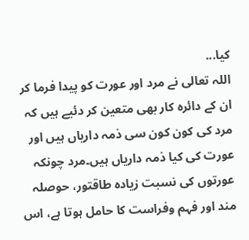کیا...
اللہ تعالی نے مرد اور عورت کو پیدا فرما کر ان کے دائرہ کار بھی متعین کر دئیے ہیں کہ مرد کی کون کون سی ذمہ داریاں ہیں اور عورت کی کیا ذمہ داریاں ہیں۔مرد چونکہ عورتوں کی نسبت زیادہ طاقتور، حوصلہ مند اور فہم وفراست کا حامل ہوتا ہے، اس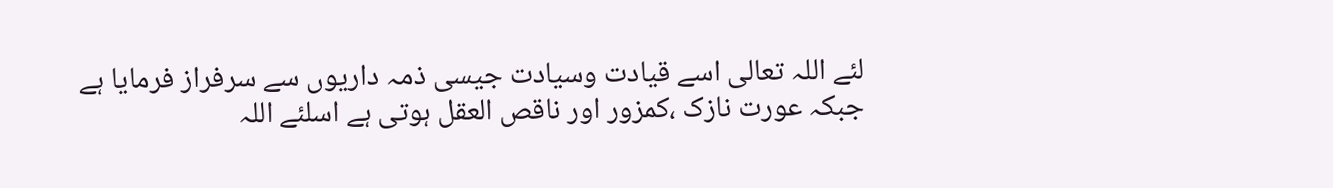لئے اللہ تعالی اسے قیادت وسیادت جیسی ذمہ داریوں سے سرفراز فرمایا ہے جبکہ عورت نازک ،کمزور اور ناقص العقل ہوتی ہے اسلئے اللہ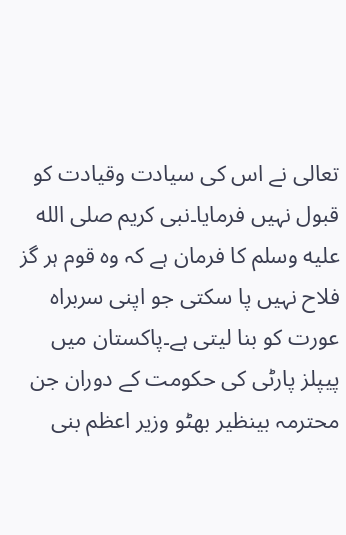تعالی نے اس کی سیادت وقیادت کو قبول نہیں فرمایا۔نبی کریم صلى الله عليه وسلم کا فرمان ہے کہ وہ قوم ہر گز فلاح نہیں پا سکتی جو اپنی سربراہ عورت کو بنا لیتی ہے۔پاکستان میں پیپلز پارٹی کی حکومت کے دوران جن محترمہ بینظیر بھٹو وزیر اعظم بنی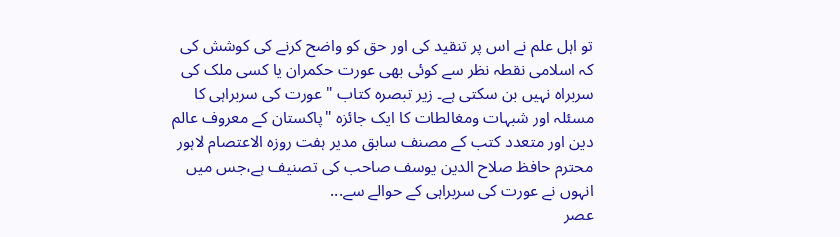تو اہل علم نے اس پر تنقید کی اور حق کو واضح کرنے کی کوشش کی کہ اسلامی نقطہ نظر سے کوئی بھی عورت حکمران یا کسی ملک کی سربراہ نہیں بن سکتی ہے۔ زیر تبصرہ کتاب " عورت کی سربراہی کا مسئلہ اور شبہات ومغالطات کا ایک جائزہ "پاکستان کے معروف عالم دین اور متعدد کتب کے مصنف سابق مدیر ہفت روزہ الاعتصام لاہور محترم حافظ صلاح الدین یوسف صاحب کی تصنیف ہے،جس میں انہوں نے عورت کی سربراہی کے حوالے سے...
عصر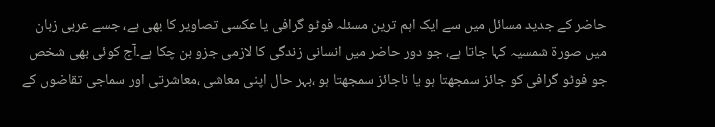حاضر کے جدید مسائل میں سے ایک اہم ترین مسئلہ فوٹو گرافی یا عکسی تصاویر کا بھی ہے، جسے عربی زبان میں صورۃ شمسیہ کہا جاتا ہے، جو دور حاضر میں انسانی زندگی کا لازمی جزو بن چکا ہے۔آج کوئی بھی شخص جو فوٹو گرافی کو جائز سمجھتا ہو یا ناجائز سمجھتا ہو ،بہر حال اپنی معاشی ،معاشرتی اور سماجی تقاضوں کے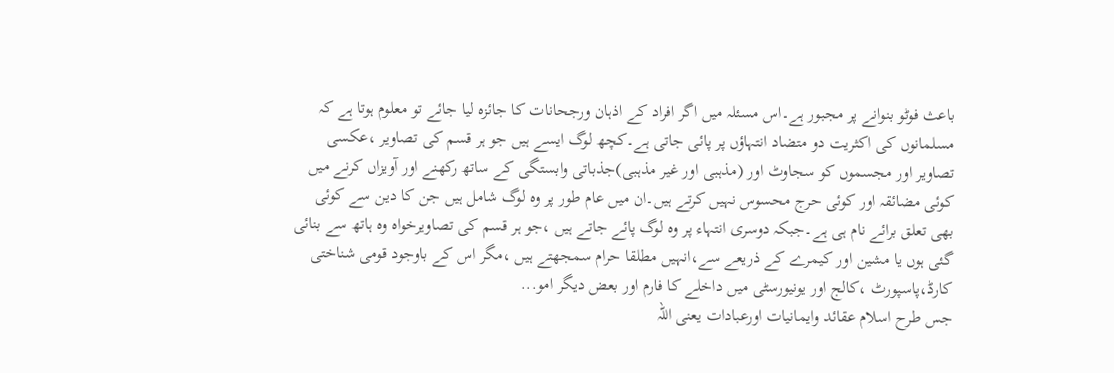باعث فوٹو بنوانے پر مجبور ہے۔اس مسئلہ میں اگر افراد کے اذہان ورجحانات کا جائزہ لیا جائے تو معلوم ہوتا ہے کہ مسلمانوں کی اکثریت دو متضاد انتہاؤں پر پائی جاتی ہے۔کچھ لوگ ایسے ہیں جو ہر قسم کی تصاویر ،عکسی تصاویر اور مجسموں کو سجاوٹ اور (مذہبی اور غیر مذہبی)جذباتی وابستگی کے ساتھ رکھنے اور آویزاں کرنے میں کوئی مضائقہ اور کوئی حرج محسوس نہیں کرتے ہیں۔ان میں عام طور پر وہ لوگ شامل ہیں جن کا دین سے کوئی بھی تعلق برائے نام ہی ہے۔جبکہ دوسری انتہاء پر وہ لوگ پائے جاتے ہیں ،جو ہر قسم کی تصاویرخواہ وہ ہاتھ سے بنائی گئی ہوں یا مشین اور کیمرے کے ذریعے سے،انہیں مطلقا حرام سمجھتے ہیں ،مگر اس کے باوجود قومی شناختی کارڈ،پاسپورٹ ،کالج اور یونیورسٹی میں داخلے کا فارم اور بعض دیگر امو...
جس طرح اسلام عقائد وایمانیات اورعبادات یعنی اللہ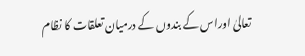تعالیٰ اوراس کے بندوں کے درمیان تعلقات کا نظام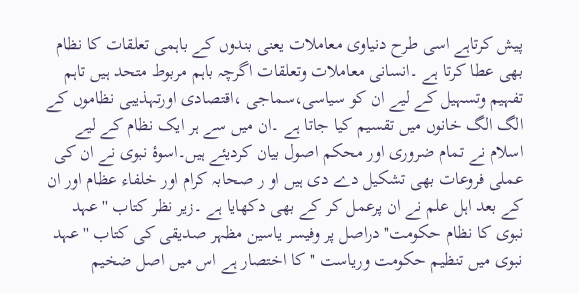پیش کرتاہے اسی طرح دنیاوی معاملات یعنی بندوں کے باہمی تعلقات کا نظام بھی عطا کرتا ہے ۔انسانی معاملات وتعلقات اگرچہ باہم مربوط متحد ہیں تاہم تفہیم وتسہیل کے لیے ان کو سیاسی،سماجی ،اقتصادی اورتہذیبی نظاموں کے الگ الگ خانوں میں تقسیم کیا جاتا ہے ۔ان میں سے ہر ایک نظام کے لیے اسلام نے تمام ضروری اور محکم اصول بیان کردیئے ہیں۔اسوۂ نبوی نے ان کی عملی فروعات بھی تشکیل دے دی ہیں او ر صحابہ کرام اور خلفاء عظام اور ان کے بعد اہل علم نے ان پرعمل کر کے بھی دکھایا ہے ۔زیر نظر کتاب ''عہد نبوی کا نظام حکومت''دراصل پر وفیسر یاسین مظہر صدیقی کی کتاب ''عہد نبوی میں تنظیم حکومت وریاست '' کا اختصار ہے اس میں اصل ضخیم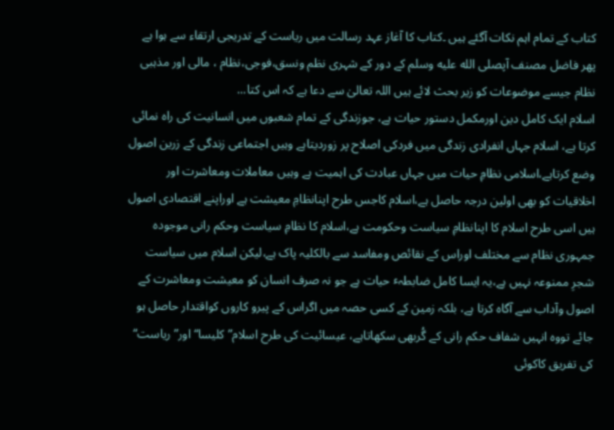کتاب کے تمام اہم نکات آگئے ہیں ۔کتاب کا آغاز عہد رسالت میں ریاست کے تدریجی ارتقاء سے ہوا ہے پھر فاضل مصنف آپصلى الله عليه وسلم کے دور کے شہری نظم ونسق،فوجی،نظام ، مالی اور مذہبی نظام جیسے موضوعات کو زیر بحث لائے ہیں اللہ تعالیٰ سے دعا ہے کہ اس کتا...
اسلام ایک کامل دین اورمکمل دستور حیات ہے، جوزندگی کے تمام شعبوں میں انسانیت کی راہ نمائی کرتا ہے، اسلام جہاں انفرادی زندگی میں فردکی اصلاح پر زوردیتاہے وہیں اجتماعی زندگی کے زرین اصول وضع کرتاہے،اسلامی نظامِ حیات میں جہاں عبادت کی اہمیت ہے وہیں معاملات ومعاشرت اور اخلاقیات کو بھی اولین درجہ حاصل ہے،اسلام کاجس طرح اپنانظامِ معیشت ہے اوراپنے اقتصادی اصول ہیں اسی طرح اسلام کا اپنانظامِ سیاست وحکومت ہے،اسلام کا نظامِ سیاست وحکم رانی موجودہ جمہوری نظام سے مختلف اوراس کے نقائص ومفاسد سے بالکلیہ پاک ہے،لیکن اسلام میں سیاست شجرِ ممنوعہ نہیں ہے،یہ ایسا کامل ضابطہٴ حیات ہے جو نہ صرف انسان کو معیشت ومعاشرت کے اصول وآداب سے آگاہ کرتا ہے، بلکہ زمین کے کسی حصہ میں اگراس کے پیرو کاروں کواقتدار حاصل ہو جائے تووہ انہیں شفاف حکم رانی کے گُربھی سکھاتاہے، عیسائیت کی طرح اسلام”کلیسا“ اور” ریاست“ کی تفریق کاکوئی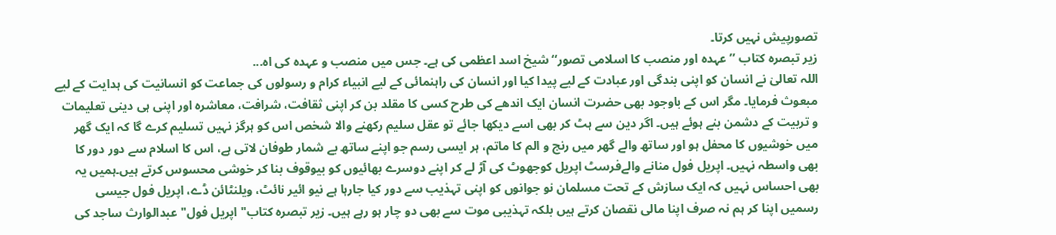تصورپیش نہیں کرتا۔
زیر تبصرہ کتاب ’’ عہدہ اور منصب کا اسلامی تصور‘‘ شیخ اسد اعظمی کی ہے۔ جس میں منصب و عہدہ کی اہ...
اللہ تعالیٰ نے انسان کو اپنی بندگی اور عبادت کے لیے پیدا کیا اور انسان کی راہنمائی کے لیے انبیاء کرام و رسولوں کی جماعت کو انسانیت کی ہدایت کے لیے مبعوث فرمایا۔ مگر اس کے باوجود بھی حضرت انسان ایک اندھے کی طرح کسی کا مقلد بن کر اپنی ثقافت، شرافت، معاشرہ اور اپنی ہی دینی تعلیمات و تربیت کے دشمن بنے ہوئے ہیں۔ اگر دین سے ہٹ کر بھی اسے دیکھا جائے تو عقل سلیم رکھنے والا شخص اس کو ہرگز نہیں تسلیم کرے گا کہ ایک گھر میں خوشیوں کا محفل ہو اور ساتھ والے گھر میں رنج و الم کا ماتم، ہر ایسی رسم جو اپنے ساتھ بے شمار طوفان لاتی ہے، اس کا اسلام سے دور دور کا بھی واسطہ نہیں۔ اپریل فول منانے والےفرسٹ اپریل کوجھوٹ کی آڑ لے کر اپنے دوسرے بھائیوں کو بیوقوف بنا کر خوشی محسوس کرتے ہیں۔ہمیں یہ بھی احساس نہیں کہ ایک سازش کے تحت مسلمان نو جوانوں کو اپنی تہذیب سے دور کیا جارہا ہے نیو ائیر نائٹ، ویلنٹائن ڈے، اپریل فول جیسی رسمیں اپنا کر ہم نہ صرف اپنا مالی نقصان کرتے ہیں بلکہ تہذیبی موت سے بھی دو چار ہو رہے ہیں۔ زیر تبصرہ کتاب"اپریل فول" عبدالوارث ساجد کی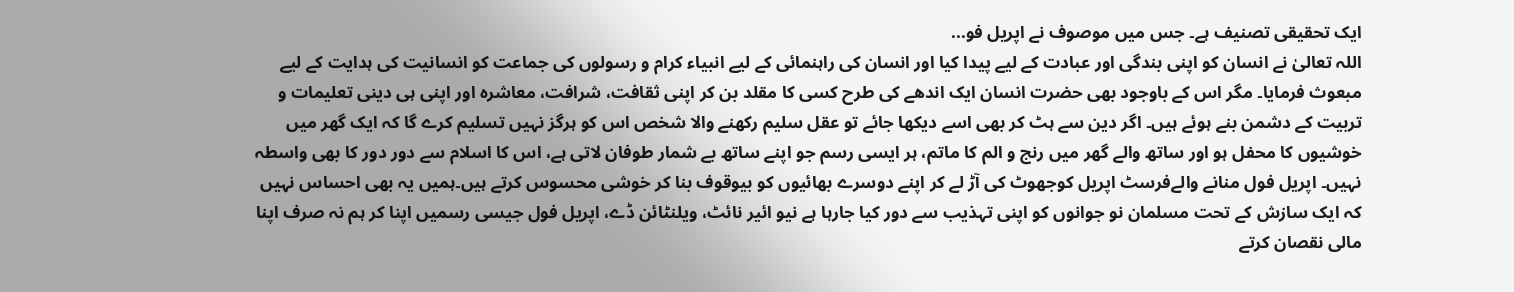ایک تحقیقی تصنیف ہے۔ جس میں موصوف نے اپریل فو...
اللہ تعالیٰ نے انسان کو اپنی بندگی اور عبادت کے لیے پیدا کیا اور انسان کی راہنمائی کے لیے انبیاء کرام و رسولوں کی جماعت کو انسانیت کی ہدایت کے لیے مبعوث فرمایا۔ مگر اس کے باوجود بھی حضرت انسان ایک اندھے کی طرح کسی کا مقلد بن کر اپنی ثقافت، شرافت، معاشرہ اور اپنی ہی دینی تعلیمات و تربیت کے دشمن بنے ہوئے ہیں۔ اگر دین سے ہٹ کر بھی اسے دیکھا جائے تو عقل سلیم رکھنے والا شخص اس کو ہرگز نہیں تسلیم کرے گا کہ ایک گھر میں خوشیوں کا محفل ہو اور ساتھ والے گھر میں رنج و الم کا ماتم، ہر ایسی رسم جو اپنے ساتھ بے شمار طوفان لاتی ہے، اس کا اسلام سے دور دور کا بھی واسطہ نہیں۔ اپریل فول منانے والےفرسٹ اپریل کوجھوٹ کی آڑ لے کر اپنے دوسرے بھائیوں کو بیوقوف بنا کر خوشی محسوس کرتے ہیں۔ہمیں یہ بھی احساس نہیں کہ ایک سازش کے تحت مسلمان نو جوانوں کو اپنی تہذیب سے دور کیا جارہا ہے نیو ائیر نائٹ، ویلنٹائن ڈے، اپریل فول جیسی رسمیں اپنا کر ہم نہ صرف اپنا مالی نقصان کرتے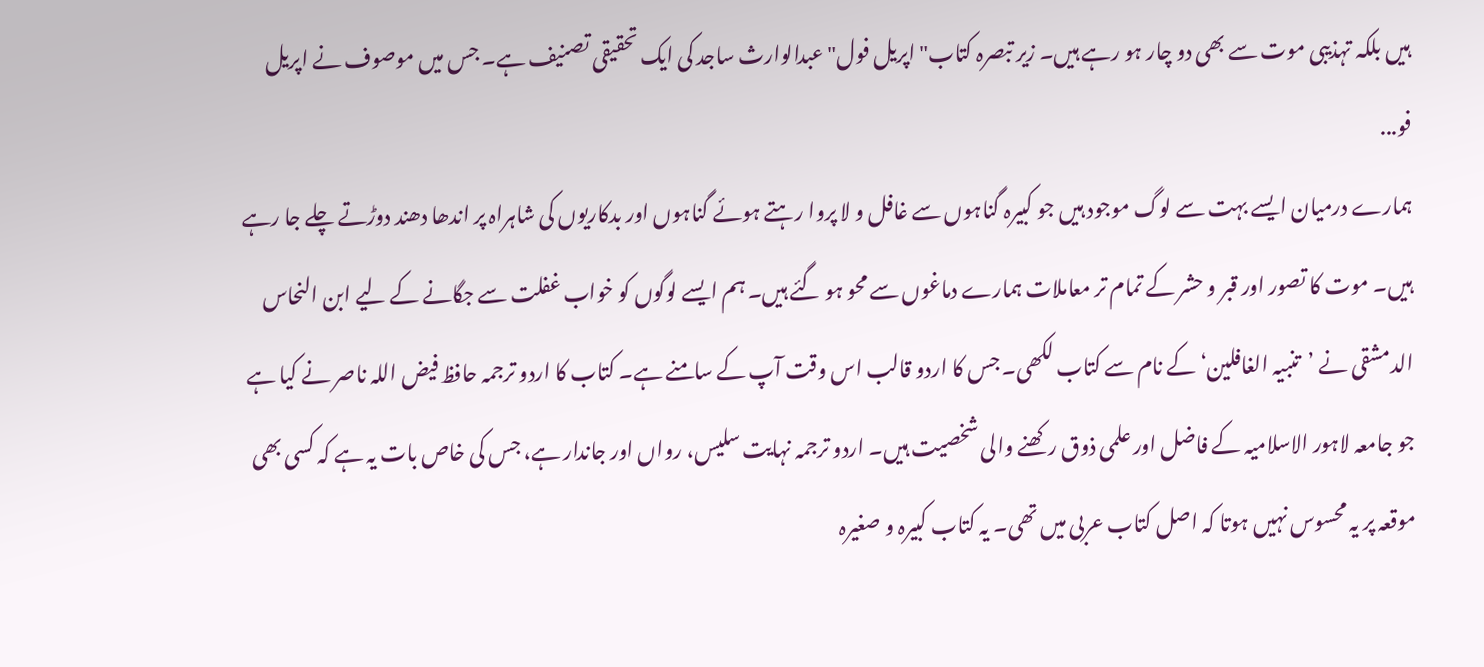ہیں بلکہ تہذیبی موت سے بھی دو چار ہو رہے ہیں۔ زیر تبصرہ کتاب"اپریل فول" عبدالوارث ساجد کی ایک تحقیقی تصنیف ہے۔ جس میں موصوف نے اپریل فو...
ہمارے درمیان ایسے بہت سے لوگ موجود ہیں جو کبیرہ گناہوں سے غافل و لا پروا رہتے ہوئے گناہوں اور بدکاریوں کی شاہراہ پر اندھا دھند دوڑتے چلے جا رہے ہیں۔ موت کا تصور اور قبر و حشر کے تمام تر معاملات ہمارے دماغوں سے محو ہو گئے ہیں۔ ہم ایسے لوگوں کو خواب غفلت سے جگانے کے لیے ابن النحاس الدمشقی نے ’تنبیہ الغافلین‘ کے نام سے کتاب لکھی۔ جس کا اردو قالب اس وقت آپ کے سامنے ہے۔ کتاب کا اردو ترجمہ حافظ فیض اللہ ناصر نے کیا ہے جو جامعہ لاہور الاسلامیہ کے فاضل اور علمی ذوق رکھنے والی شخصیت ہیں۔ اردو ترجمہ نہایت سلیس، رواں اور جاندار ہے، جس کی خاص بات یہ ہے کہ کسی بھی موقعہ پر یہ محسوس نہیں ہوتا کہ اصل کتاب عربی میں تھی۔ یہ کتاب کبیرہ و صغیرہ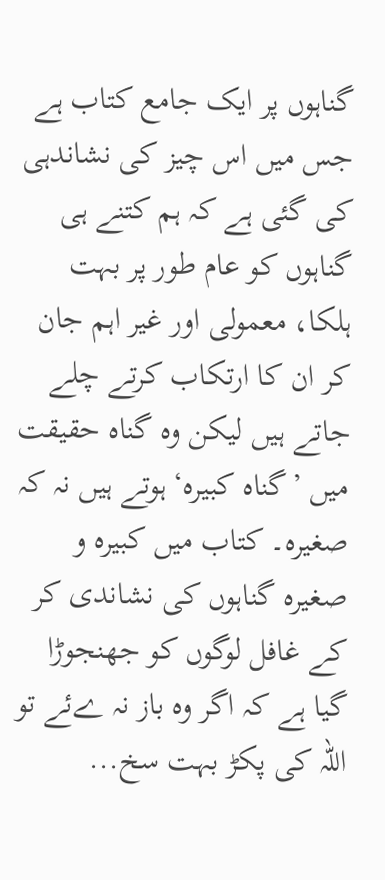گناہوں پر ایک جامع کتاب ہے جس میں اس چیز کی نشاندہی کی گئی ہے کہ ہم کتنے ہی گناہوں کو عام طور پر بہت ہلکا، معمولی اور غیر اہم جان کر ان کا ارتکاب کرتے چلے جاتے ہیں لیکن وہ گناہ حقیقت میں ’گناہ کبیرہ‘ ہوتے ہیں نہ کہ صغیرہ۔ کتاب میں کبیرہ و صغیرہ گناہوں کی نشاندی کر کے غافل لوگوں کو جھنجوڑا گیا ہے کہ اگر وہ باز نہ ےئے تو اللہ کی پکڑ بہت سخ...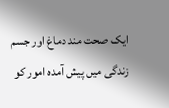ایک صحت مند دماغ اور جسم زندگی میں پیش آمدہ امور کو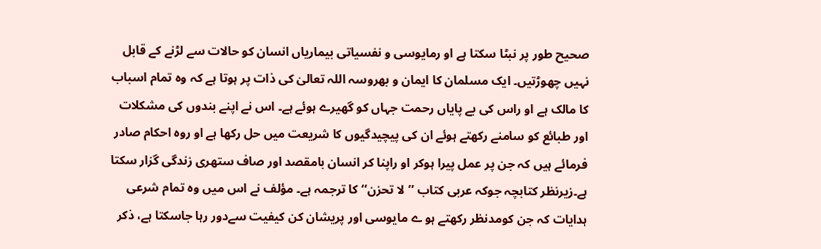صحیح طور پر نبٹا سکتا ہے او رمایوسی و نفسیاتی بیماریاں انسان کو حالات سے لڑنے کے قابل نہیں چھوڑتیں۔ ایک مسلمان کا ایمان و بھروسہ اللہ تعالیٰ کی ذات پر ہوتا ہے کہ وہ تمام اسباب کا مالک ہے او راس کی بے پایاں رحمت جہاں کو گھیرے ہوئے ہے۔ اس نے اپنے بندوں کی مشکلات اور طبائع کو سامنے رکھتے ہوئے ان کی پیچیدگیوں کا شریعت میں حل رکھا ہے او روہ احکام صادر فرمائے ہیں کہ جن پر عمل پیرا ہوکر او راپنا کر انسان بامقصد اور صاف ستھری زندگی گزار سکتا ہے۔زیرنظر کتابچہ جوکہ عربی کتاب ’’لا تحزن‘‘ کا ترجمہ ہے۔ مؤلف نے اس میں وہ تمام شرعی ہدایات کہ جن کومدنظر رکھتے ہو ے مایوسی اور پریشان کن کیفیت سےدور رہا جاسکتا ہے، ذکر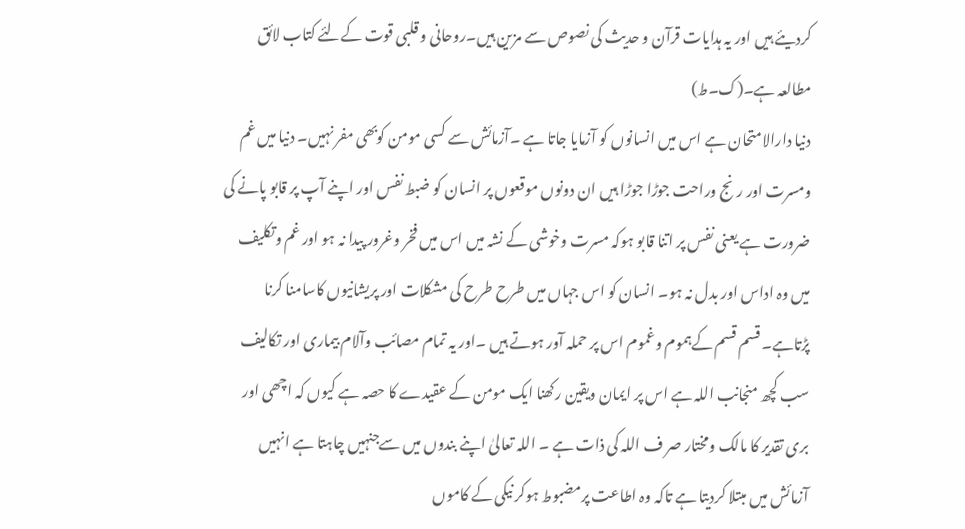کردیئے ہیں اور یہ ہدایات قرآن و حدیث کی نصوص سے مزین ہیں۔روحانی و قلبی قوت کےلئے کتاب لائق مطالعہ ہے۔(ک۔ط)
دنیا دارالامتحان ہے اس میں انسانوں کو آزمایا جاتا ہے ۔آزمائش سے کسی مومن کوبھی مفر نہیں۔ دنیا میں غم ومسرت اور رنج وراحت جوڑا جوڑا ہیں ان دونوں موقعوں پر انسان کو ضبط نفس اور اپنے آپ پر قابو پانے کی ضرورت ہے یعنی نفس پر اتنا قابو ہوکہ مسرت وخوشی کے نشہ میں اس میں فخر وغرور پیدا نہ ہو اور غم وتکلیف میں وہ اداس اور بدل نہ ہو۔ انسان کو اس جہاں میں طرح طرح کی مشکلات اور پریشانیوں کاسامنا کرنا پڑتاہے۔ قسم قسم کےہموم وغموم اس پر حملہ آور ہوتے ہیں ۔اور یہ تمام مصائب وآلام بیماری اور تکالیف سب کچھ منجانب اللہ ہے اس پر ایمان ویقین رکھنا ایک مومن کے عقیدے کا حصہ ہے کیوں کہ اچھی اور بری تقدیر کا مالک ومختار صر ف اللہ کی ذات ہے ۔ اللہ تعالیٰ اپنے بندوں میں سےجنہیں چاہتا ہے انہیں آزمائش میں مبتلا کردیتا ہے تاکہ وہ اطاعت پرمضبوط ہوکر نیکی کے کاموں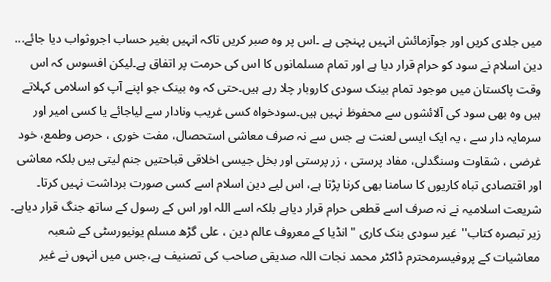میں جلدی کریں اور جوآزمائش انہیں پہنچی ہے ۔اس پر وہ صبر کریں تاکہ انہیں بغیر حساب اجروثواب دیا جائے...
دین اسلام نے سود کو حرام قرار دیا ہے اور تمام مسلمانوں کا اس کی حرمت پر اتفاق ہے۔لیکن افسوس کہ اس وقت پاکستان میں موجود تمام بینک سودی کاروبار چلا رہے ہیں۔حتی کہ وہ بینک جو اپنے آپ کو اسلامی کہلاتے ہیں وہ بھی سود کی آلائشوں سے محفوظ نہیں ہیں۔سودخواہ کسی غریب ونادار سے لیاجائے یا کسی امیر اور سرمایہ دار سے ، یہ ایک ایسی لعنت ہے جس سے نہ صرف معاشی استحصال، مفت خوری ، حرص وطمع، خود غرضی ، شقاوت وسنگدلی، مفاد پرستی ، زر پرستی اور بخل جیسی اخلاقی قباحتیں جنم لیتی ہیں بلکہ معاشی اور اقتصادی تباہ کاریوں کا سامنا بھی کرنا پڑتا ہے، اس لیے دین اسلام اسے کسی صورت برداشت نہیں کرتا۔ شریعت اسلامیہ نے نہ صرف اسے قطعی حرام قرار دیاہے بلکہ اسے اللہ اور اس کے رسول کے ساتھ جنگ قرار دیاہے۔ زیر تبصرہ کتاب''غیر سودی بنک کاری "انڈیا کے معروف عالم دین ، علی گڑھ مسلم یونیورسٹی کے شعبہ معاشیات کے پروفیسرمحترم ڈاکٹر محمد نجات اللہ صدیقی صاحب کی تصنیف ہے،جس میں انہوں نے غیر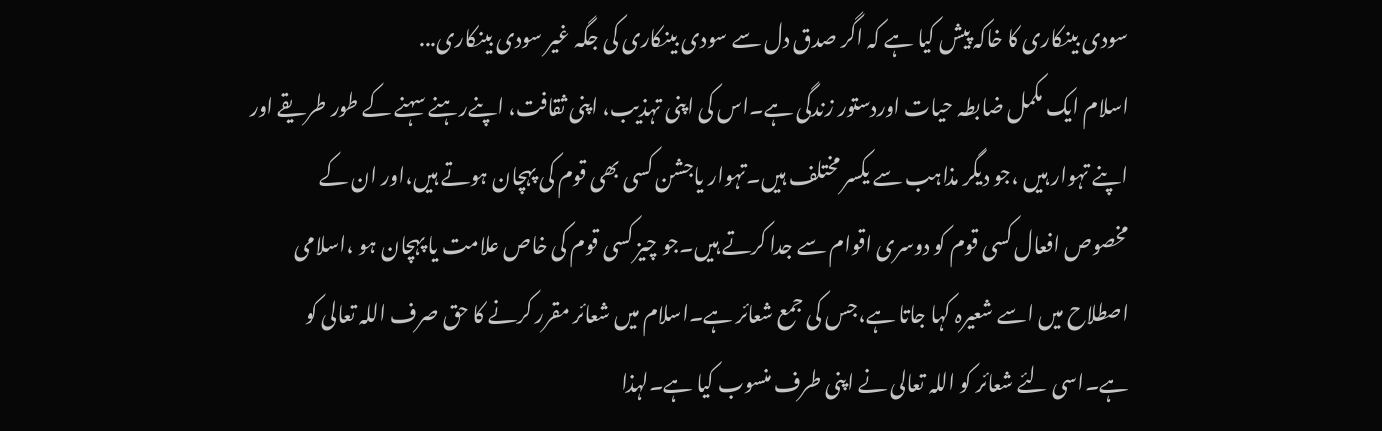سودی بینکاری کا خاکہ پیش کیا ہے کہ اگر صدق دل سے سودی بینکاری کی جگہ غیر سودی بینکاری...
اسلام ایک مکمل ضابطہ حیات اوردستور زندگی ہے۔اس کی اپنی تہذیب، اپنی ثقافت، اپنےرہنے سہنے کے طور طریقے اور اپنے تہوار ہیں ،جو دیگر مذاہب سے یکسر مختلف ہیں۔تہوار یاجشن کسی بھی قوم کی پہچان ہوتے ہیں،اور ان کے مخصوص افعال کسی قوم کو دوسری اقوام سے جدا کرتے ہیں۔جو چیز کسی قوم کی خاص علامت یا پہچان ہو ،اسلامی اصطلاح میں اسے شعیرہ کہا جاتا ہے،جس کی جمع شعائر ہے۔اسلام میں شعائر مقرر کرنے کا حق صرف اللہ تعالی کو ہے۔اسی لئے شعائر کو اللہ تعالی نے اپنی طرف منسوب کیا ہے۔لہذا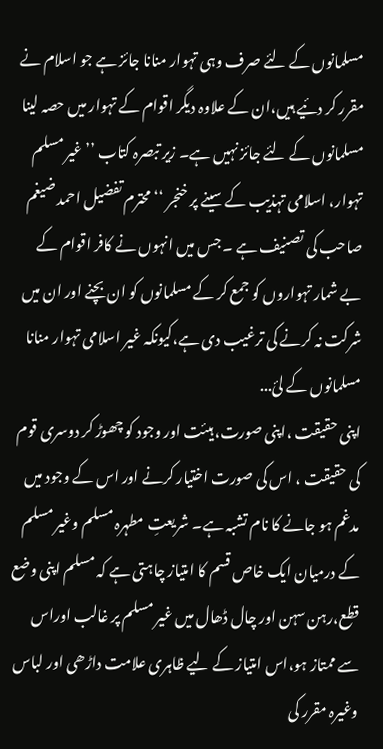مسلمانوں کے لئے صرف وہی تہوار منانا جائز ہے جو اسلام نے مقرر کر دئیے ہیں،ان کے علاوہ دیگر اقوام کے تہوار میں حصہ لینا مسلمانوں کے لئے جائز نہیں ہے۔ زیر تبصرہ کتاب ’’ غیر مسلم تہوار، اسلامی تہذیب کے سینے پر خنجر ‘‘ محترم تفضیل احمد ضیغم صاحب کی تصنیف ہے ۔ جس میں انہوں نے کافر اقوام کے بے شمار تہواروں کو جمع کر کے مسلمانوں کو ان بچنے اور ان میں شرکت نہ کرنے کی ترغیب دی ہے،کیونکہ غیر اسلامی تہوار منانا مسلمانوں کے لئ...
اپنی حقیقت ،اپنی صورت، ہیئت اور وجود کو چھوڑ کر دوسری قوم کی حقیقت ، اس کی صورت اختیار کرنے اور اس کے وجود میں مدغم ہو جانے کا نام تشبہ ہے۔ شریعتِ مطہرہ مسلم وغیر مسلم کے درمیان ایک خاص قسم کا امتیاز چاہتی ہے کہ مسلم اپنی وضع قطع،رہن سہن اور چال ڈھال میں غیر مسلم پر غالب اوراس سے ممتاز ہو،اس امتیاز کے لیے ظاہری علامت داڑھی اور لباس وغیرہ مقرر کی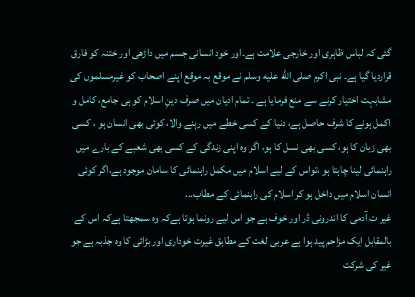گئی کہ لباس ظاہری اور خارجی علامت ہے۔اور خود انسانی جسم میں داڑھی اور ختنہ کو فارق قراردیا گیا ہے۔ نبی اکرم صلى الله عليه وسلم نے موقع بہ موقع اپنے اصحاب کو غیرمسلموں کی مشابہت اختیار کرنے سے منع فرمایا ہے ۔ تمام ادیان میں صرف دینِ اسلام کو ہی جامع، کامل و اکمل ہونے کا شرف حاصل ہے، دنیا کے کسی خطے میں رہنے والا، کوئی بھی انسان ہو ، کسی بھی زبان کا ہو، کسی بھی نسل کا ہو، اگر وہ اپنی زندگی کے کسی بھی شعبے کے بارے میں راہنمائی لینا چاہتا ہو ،تواس کے لیے اسلام میں مکمل راہنمائی کا سامان موجود ہے،اگر کوئی انسان اسلام میں داخل ہو کر اسلام کی راہنمائی کے مطاب...
غیر ت آدمی کا اندرونی ڈر اور خوف ہے جو اس لیے رونما ہوتا ہےکہ وہ سمجھتا ہےکہ اس کے بالمقابل ایک مزاحم پید ہوا ہے عربی لغت کے مطابق غیرت خوداری اور بڑائی کا وہ جذبہ ہے جو غیر کی شرکت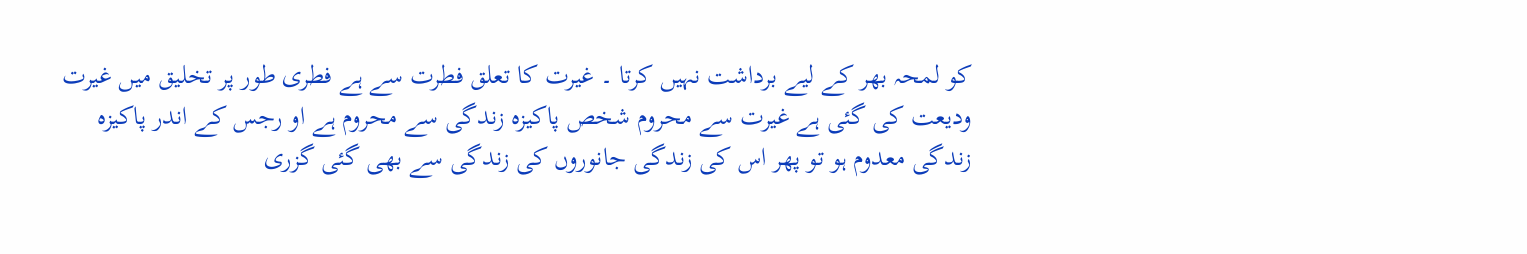کو لمحہ بھر کے لیے برداشت نہیں کرتا ۔ غیرت کا تعلق فطرت سے ہے فطری طور پر تخلیق میں غیرت ودیعت کی گئی ہے غیرت سے محروم شخص پاکیزہ زندگی سے محروم ہے او رجس کے اندر پاکیزہ زندگی معدوم ہو تو پھر اس کی زندگی جانوروں کی زندگی سے بھی گئی گزری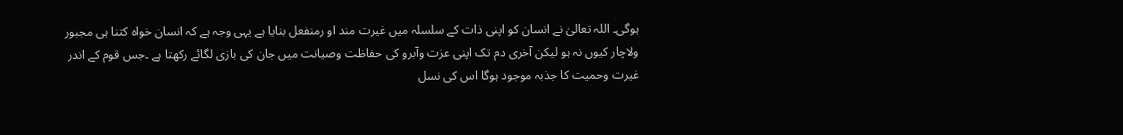ہوگی۔ اللہ تعالیٰ نے انسان کو اپنی ذات کے سلسلہ میں غیرت مند او رمنفعل بنایا ہے یہی وجہ ہے کہ انسان خواہ کتنا ہی مجبور ولاچار کیوں نہ ہو لیکن آخری دم تک اپنی عزت وآبرو کی حفاظت وصیانت میں جان کی بازی لگائے رکھتا ہے ۔جس قوم کے اندر غیرت وحمیت کا جذبہ موجود ہوگا اس کی نسل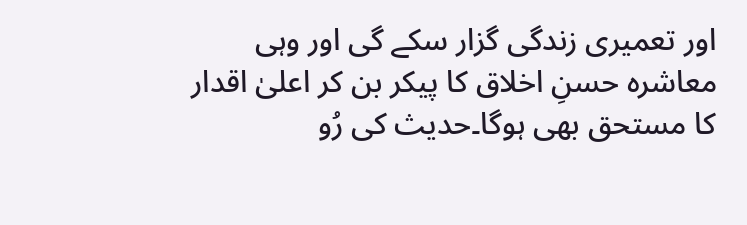اور تعمیری زندگی گزار سکے گی اور وہی معاشرہ حسنِ اخلاق کا پیکر بن کر اعلیٰ اقدار کا مستحق بھی ہوگا۔حدیث کی رُو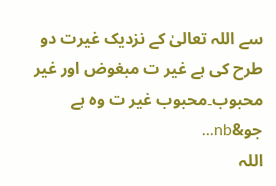سے اللہ تعالیٰ کے نزدیک غیرت دو طرح کی ہے غیر ت مبغوض اور غیر محبوب۔محبوب غیر ت وہ ہے جو&nb...
اللہ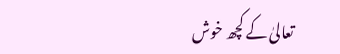تعالیٰ کے کچھ خوش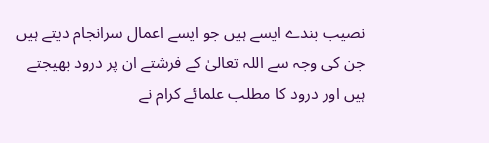نصیب بندے ایسے ہیں جو ایسے اعمال سرانجام دیتے ہیں جن کی وجہ سے اللہ تعالیٰ کے فرشتے ان پر درود بھیجتے ہیں اور درود کا مطلب علمائے کرام نے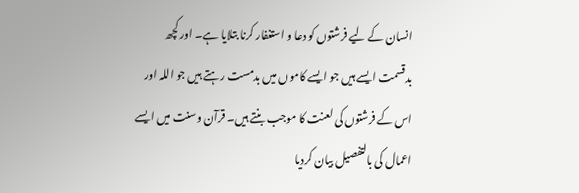انسان کے لیے فرشتوں کو دعا و استغفار کرنا بتلایا ہے۔ اور کچھ بدقسمت ایسے ہیں جو ایسے کاموں میں بدمست رہتے ہیں جو اللہ اور اس کے فرشتوں کی لعنت کا موجب بنتے ہیں۔ قرآن وسنت میں ایسے اعمال کی بالتفصیل بیان کردیا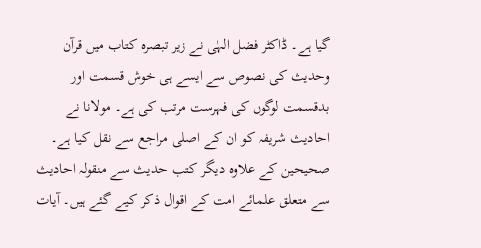گیا ہے۔ ڈاکٹر فضل الہٰی نے زیر تبصرہ کتاب میں قرآن وحدیث کی نصوص سے ایسے ہی خوش قسمت اور بدقسمت لوگوں کی فہرست مرتب کی ہے۔ مولانا نے احادیث شریفہ کو ان کے اصلی مراجع سے نقل کیا ہے۔ صحیحین کے علاوہ دیگر کتب حدیث سے منقولہ احادیث سے متعلق علمائے امت کے اقوال ذکر کیے گئے ہیں۔ آیات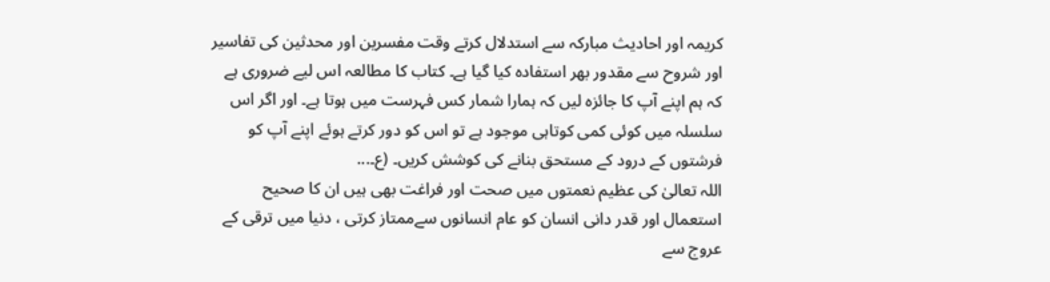کریمہ اور احادیث مبارکہ سے استدلال کرتے وقت مفسرین اور محدثین کی تفاسیر اور شروح سے مقدور بھر استفادہ کیا گیا ہے۔ کتاب کا مطالعہ اس لیے ضروری ہے کہ ہم اپنے آپ کا جائزہ لیں کہ ہمارا شمار کس فہرست میں ہوتا ہے۔ اور اگر اس سلسلہ میں کوئی کمی کوتاہی موجود ہے تو اس کو دور کرتے ہوئے اپنے آپ کو فرشتوں کے درود کے مستحق بنانے کی کوشش کریں۔ (ع۔...
اللہ تعالیٰ کی عظیم نعمتوں میں صحت اور فراغت بھی ہیں ان کا صحیح استعمال اور قدر دانی انسان کو عام انسانوں سےممتاز کرتی ، دنیا میں ترقی کے عروج سے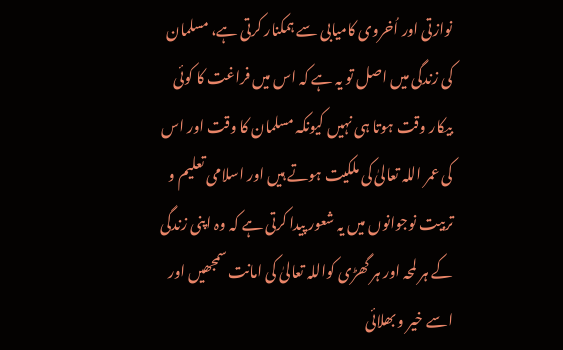نوازتی اور اُخروی کامیابی سے ہمکنار کرتی ہے، مسلمان کی زندگی میں اصل تو یہ ہے کہ اس میں فراغت کا کوئی بیکار وقت ہوتا ہی نہیں کیونکہ مسلمان کا وقت اور اس کی عمر اللہ تعالیٰ کی ملکیت ہوتے ہیں اور اسلامی تعلیم و تربیت نوجوانوں میں یہ شعور پیدا کرتی ہے کہ وہ اپنی زندگی کے ہر لمحہ اور ہر گھڑی کواللہ تعالیٰ کی امانت سمجھیں اور اسے خیر و بھلائی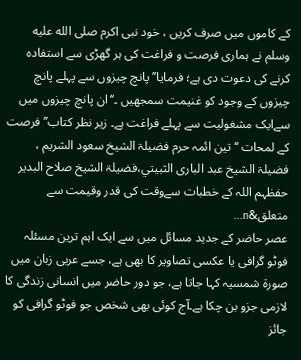کے کاموں میں صرف کریں ، خود نبی اکرم صلى الله عليه وسلم نے ہماری فرصت و فراغت کی ہر گھڑی سے استفادہ کرنے کی دعوت دی ہے؛ فرمایا’’ پانچ چیزوں سے پہلے پانچ چیزوں کے وجود کو غنیمت سمجھیں ۔‘‘ان پانچ چیزوں میں سےایک مشغولیت سے پہلے فراغت ہے۔ زیر نظر کتاب’’ فرصت کے لمحات ‘‘ تین ائمہ حرم فضیلۃ الشیخ سعود الشریم ، فضیلۃ الشیخ عبد الباری الثبيتي،فضیلۃ الشیخ صلاح البدیر حفظہم اللہ کے خطبات سےوقت کی قدر وقیمت سے متعلق&n...
عصر حاضر کے جدید مسائل میں سے ایک اہم ترین مسئلہ فوٹو گرافی یا عکسی تصاویر کا بھی ہے، جسے عربی زبان میں صورۃ شمسیہ کہا جاتا ہے، جو دور حاضر میں انسانی زندگی کا لازمی جزو بن چکا ہے۔آج کوئی بھی شخص جو فوٹو گرافی کو جائز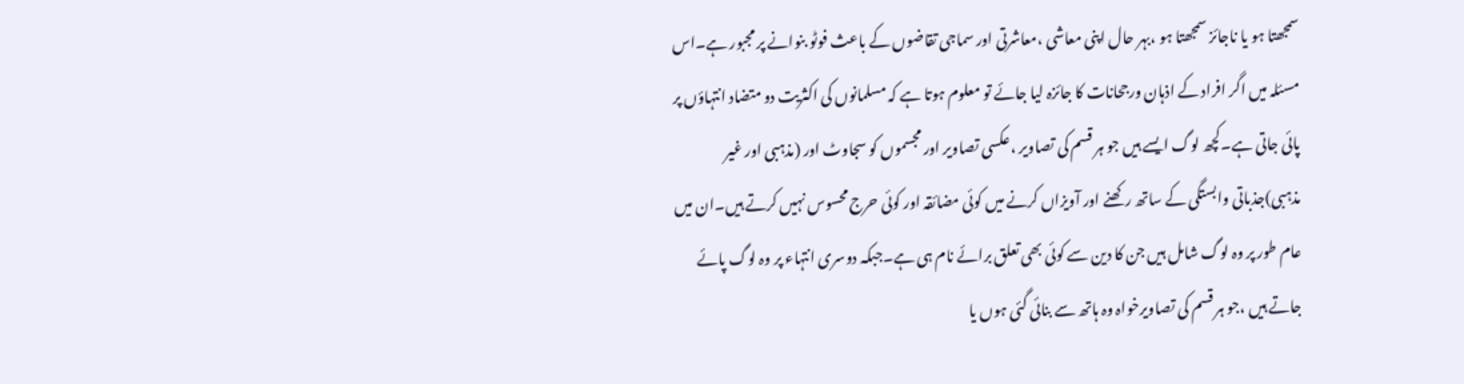سمجھتا ہو یا ناجائز سمجھتا ہو ،بہر حال اپنی معاشی ،معاشرتی اور سماجی تقاضوں کے باعث فوٹو بنوانے پر مجبور ہے۔اس مسئلہ میں اگر افراد کے اذہان ورجحانات کا جائزہ لیا جائے تو معلوم ہوتا ہے کہ مسلمانوں کی اکثریت دو متضاد انتہاؤں پر پائی جاتی ہے۔کچھ لوگ ایسے ہیں جو ہر قسم کی تصاویر ،عکسی تصاویر اور مجسموں کو سجاوٹ اور (مذہبی اور غیر مذہبی)جذباتی وابستگی کے ساتھ رکھنے اور آویزاں کرنے میں کوئی مضائقہ اور کوئی حرج محسوس نہیں کرتے ہیں۔ان میں عام طور پر وہ لوگ شامل ہیں جن کا دین سے کوئی بھی تعلق برائے نام ہی ہے۔جبکہ دوسری انتہاء پر وہ لوگ پائے جاتے ہیں ،جو ہر قسم کی تصاویرخواہ وہ ہاتھ سے بنائی گئی ہوں یا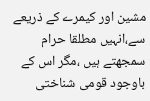مشین اور کیمرے کے ذریعے سے،انہیں مطلقا حرام سمجھتے ہیں ،مگر اس کے باوجود قومی شناختی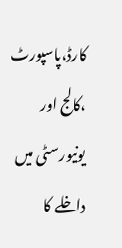کارڈ،پاسپورٹ ،کالج اور یونیورسٹی میں داخلے کا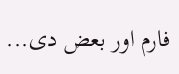فارم اور بعض دی...